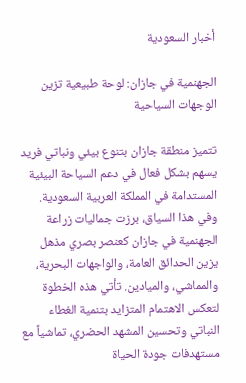أخبار السعودية

الجهنمية في جازان: لوحة طبيعية تزين الوجهات السياحية

تتميز منطقة جازان بتنوع بيئي ونباتي فريد يسهم بشكل فعال في دعم السياحة البيئية المستدامة في المملكة العربية السعودية. وفي هذا السياق، برزت جماليات زراعة الجهنمية في جازان كعنصر بصري مذهل يزين الحدائق العامة، والواجهات البحرية، والمماشي، والميادين. تأتي هذه الخطوة لتعكس الاهتمام المتزايد بتنمية الغطاء النباتي وتحسين المشهد الحضري، تماشياً مع مستهدفات جودة الحياة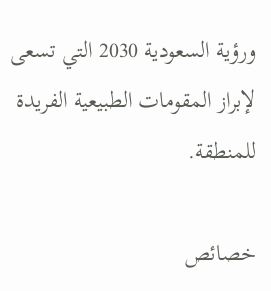ورؤية السعودية 2030 التي تسعى لإبراز المقومات الطبيعية الفريدة للمنطقة.

خصائص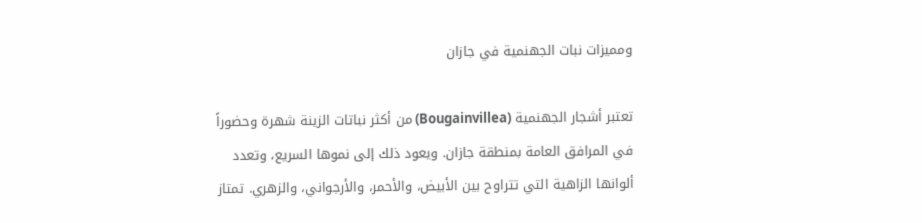ومميزات نبات الجهنمية في جازان

تعتبر أشجار الجهنمية (Bougainvillea) من أكثر نباتات الزينة شهرة وحضوراً في المرافق العامة بمنطقة جازان. ويعود ذلك إلى نموها السريع، وتعدد ألوانها الزاهية التي تتراوح بين الأبيض، والأحمر، والأرجواني، والزهري. تمتاز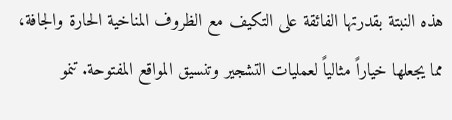هذه النبتة بقدرتها الفائقة على التكيف مع الظروف المناخية الحارة والجافة، مما يجعلها خياراً مثالياً لعمليات التشجير وتنسيق المواقع المفتوحة. تنمو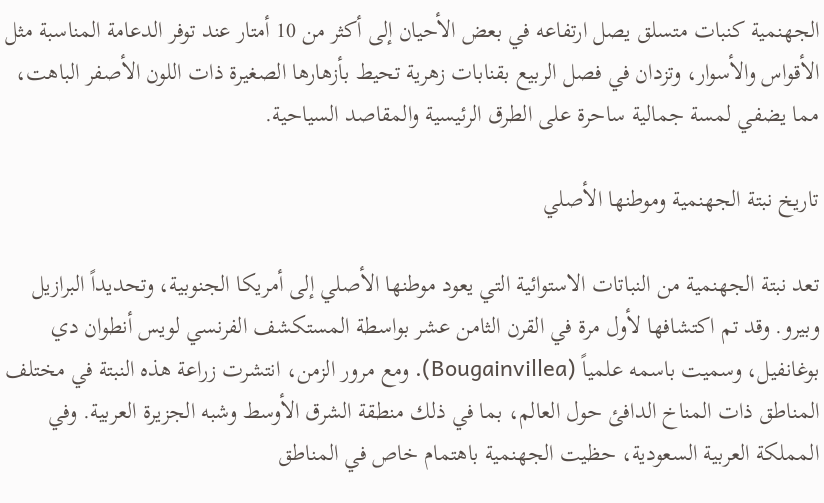الجهنمية كنبات متسلق يصل ارتفاعه في بعض الأحيان إلى أكثر من 10 أمتار عند توفر الدعامة المناسبة مثل الأقواس والأسوار، وتزدان في فصل الربيع بقنابات زهرية تحيط بأزهارها الصغيرة ذات اللون الأصفر الباهت، مما يضفي لمسة جمالية ساحرة على الطرق الرئيسية والمقاصد السياحية.

تاريخ نبتة الجهنمية وموطنها الأصلي

تعد نبتة الجهنمية من النباتات الاستوائية التي يعود موطنها الأصلي إلى أمريكا الجنوبية، وتحديداً البرازيل وبيرو. وقد تم اكتشافها لأول مرة في القرن الثامن عشر بواسطة المستكشف الفرنسي لويس أنطوان دي بوغانفيل، وسميت باسمه علمياً (Bougainvillea). ومع مرور الزمن، انتشرت زراعة هذه النبتة في مختلف المناطق ذات المناخ الدافئ حول العالم، بما في ذلك منطقة الشرق الأوسط وشبه الجزيرة العربية. وفي المملكة العربية السعودية، حظيت الجهنمية باهتمام خاص في المناطق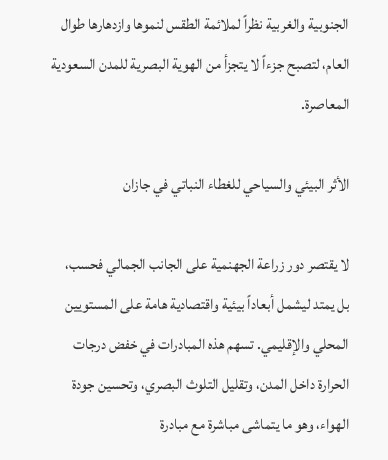الجنوبية والغربية نظراً لملائمة الطقس لنموها وازدهارها طوال العام، لتصبح جزءاً لا يتجزأ من الهوية البصرية للمدن السعودية المعاصرة.

الأثر البيئي والسياحي للغطاء النباتي في جازان

لا يقتصر دور زراعة الجهنمية على الجانب الجمالي فحسب، بل يمتد ليشمل أبعاداً بيئية واقتصادية هامة على المستويين المحلي والإقليمي. تسهم هذه المبادرات في خفض درجات الحرارة داخل المدن، وتقليل التلوث البصري، وتحسين جودة الهواء، وهو ما يتماشى مباشرة مع مبادرة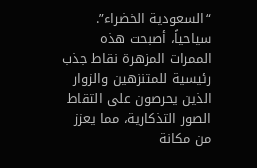“السعودية الخضراء”. سياحياً، أصبحت هذه الممرات المزهرة نقاط جذب رئيسية للمتنزهين والزوار الذين يحرصون على التقاط الصور التذكارية، مما يعزز من مكانة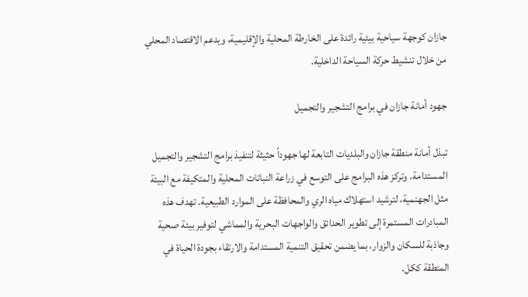جازان كوجهة سياحية بيئية رائدة على الخارطة المحلية والإقليمية، ويدعم الاقتصاد المحلي من خلال تنشيط حركة السياحة الداخلية.

جهود أمانة جازان في برامج التشجير والتجميل

تبذل أمانة منطقة جازان والبلديات التابعة لها جهوداً حثيثة لتنفيذ برامج التشجير والتجميل المستدامة. وتركز هذه البرامج على التوسع في زراعة النباتات المحلية والمتكيفة مع البيئة مثل الجهنمية، لترشيد استهلاك مياه الري والمحافظة على الموارد الطبيعية. تهدف هذه المبادرات المستمرة إلى تطوير الحدائق والواجهات البحرية والمماشي لتوفير بيئة صحية وجاذبة للسكان والزوار، بما يضمن تحقيق التنمية المستدامة والارتقاء بجودة الحياة في المنطقة ككل.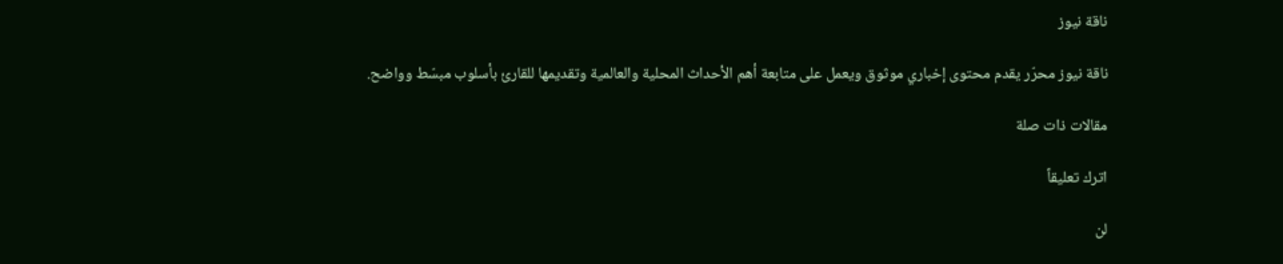ناقة نيوز

ناقة نيوز محرّر يقدم محتوى إخباري موثوق ويعمل على متابعة أهم الأحداث المحلية والعالمية وتقديمها للقارئ بأسلوب مبسّط وواضح.

مقالات ذات صلة

اترك تعليقاً

لن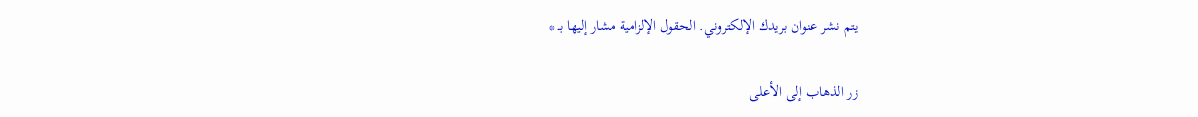يتم نشر عنوان بريدك الإلكتروني. الحقول الإلزامية مشار إليها بـ *

زر الذهاب إلى الأعلى